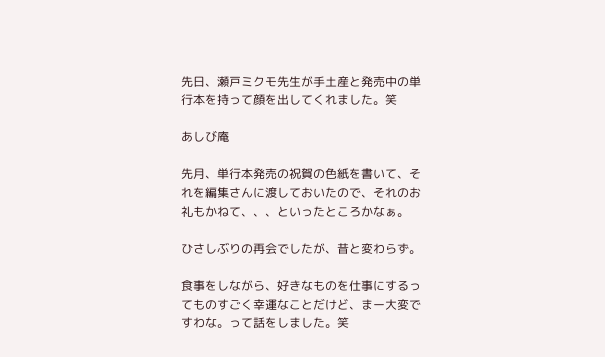先日、瀬戸ミクモ先生が手土産と発売中の単行本を持って顔を出してくれました。笑

あしび庵

先月、単行本発売の祝賀の色紙を書いて、それを編集さんに渡しておいたので、それのお礼もかねて、、、といったところかなぁ。

ひさしぶりの再会でしたが、昔と変わらず。

食事をしながら、好きなものを仕事にするってものすごく幸運なことだけど、まー大変ですわな。って話をしました。笑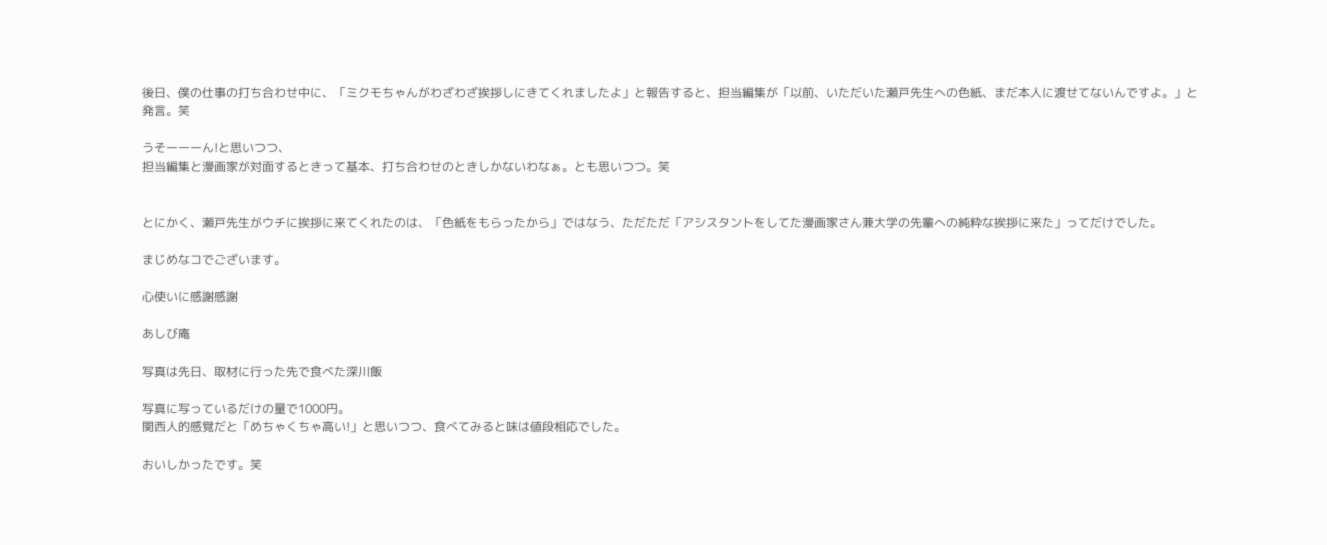後日、僕の仕事の打ち合わせ中に、「ミクモちゃんがわざわざ挨拶しにきてくれましたよ」と報告すると、担当編集が「以前、いただいた瀬戸先生への色紙、まだ本人に渡せてないんですよ。」と発言。笑

うそーーーん!と思いつつ、
担当編集と漫画家が対面するときって基本、打ち合わせのときしかないわなぁ。とも思いつつ。笑


とにかく、瀬戸先生がウチに挨拶に来てくれたのは、「色紙をもらったから」ではなう、ただただ「アシスタントをしてた漫画家さん兼大学の先輩への純粋な挨拶に来た」ってだけでした。

まじめなコでございます。

心使いに感謝感謝

あしび庵

写真は先日、取材に行った先で食べた深川飯

写真に写っているだけの量で1000円。
関西人的感覚だと「めちゃくちゃ高い!」と思いつつ、食べてみると味は値段相応でした。

おいしかったです。笑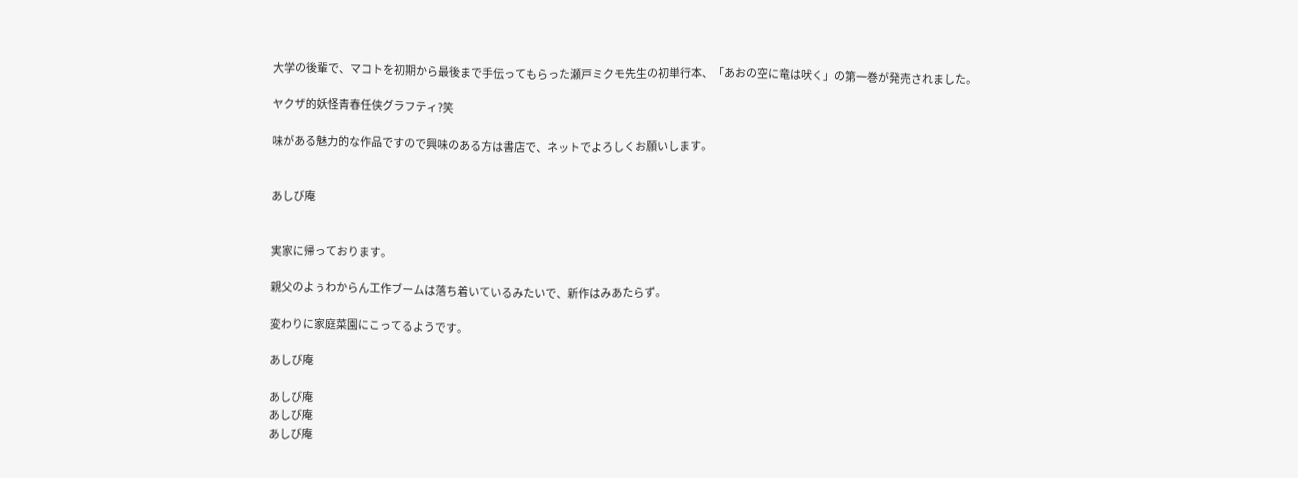大学の後輩で、マコトを初期から最後まで手伝ってもらった瀬戸ミクモ先生の初単行本、「あおの空に竜は吠く」の第一巻が発売されました。

ヤクザ的妖怪青春任侠グラフティ?笑

味がある魅力的な作品ですので興味のある方は書店で、ネットでよろしくお願いします。


あしび庵


実家に帰っております。

親父のよぅわからん工作ブームは落ち着いているみたいで、新作はみあたらず。

変わりに家庭菜園にこってるようです。

あしび庵

あしび庵
あしび庵
あしび庵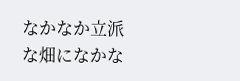なかなか立派な畑になかな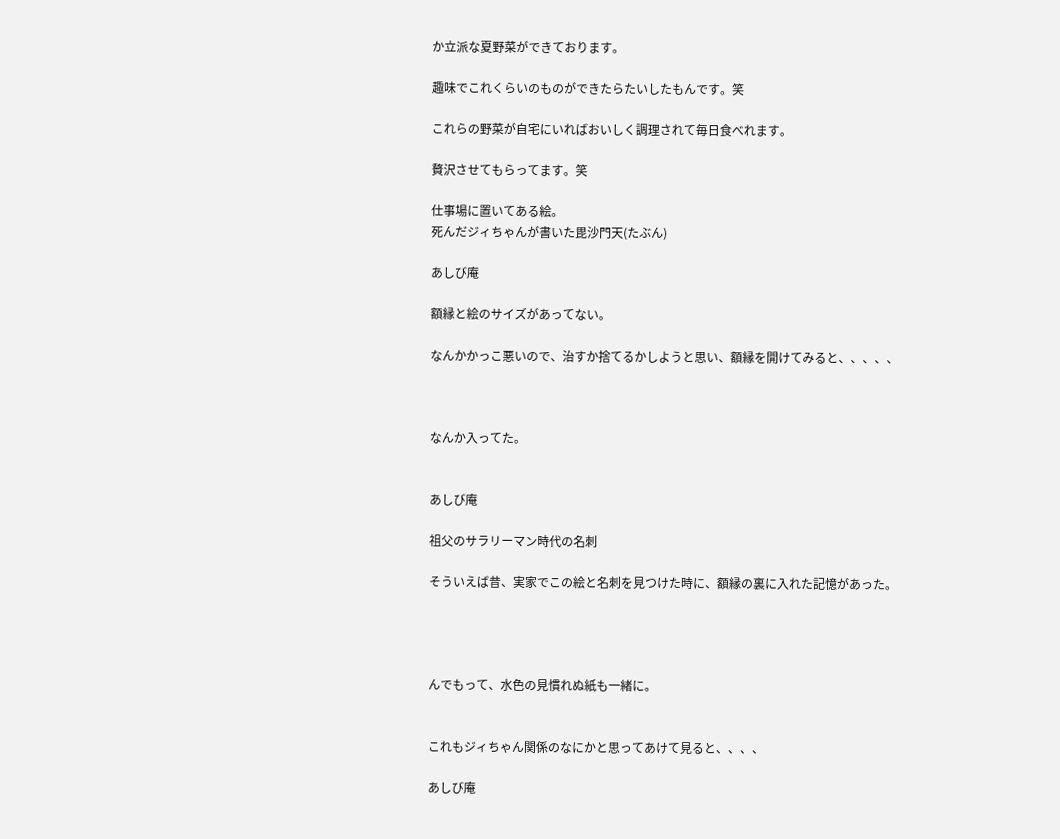か立派な夏野菜ができております。

趣味でこれくらいのものができたらたいしたもんです。笑

これらの野菜が自宅にいればおいしく調理されて毎日食べれます。

贅沢させてもらってます。笑

仕事場に置いてある絵。
死んだジィちゃんが書いた毘沙門天(たぶん)

あしび庵

額縁と絵のサイズがあってない。

なんかかっこ悪いので、治すか捨てるかしようと思い、額縁を開けてみると、、、、、



なんか入ってた。


あしび庵

祖父のサラリーマン時代の名刺

そういえば昔、実家でこの絵と名刺を見つけた時に、額縁の裏に入れた記憶があった。




んでもって、水色の見慣れぬ紙も一緒に。


これもジィちゃん関係のなにかと思ってあけて見ると、、、、

あしび庵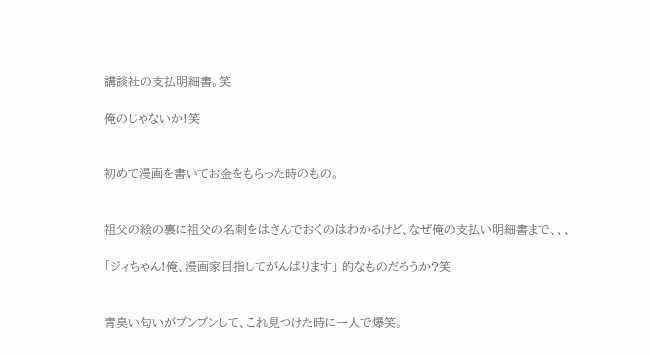講談社の支払明細書。笑

俺のじゃないか!笑


初めて漫画を書いてお金をもらった時のもの。


祖父の絵の裏に祖父の名刺をはさんでおくのはわかるけど、なぜ俺の支払い明細書まで、、、

「ジィちゃん!俺、漫画家目指してがんばります」 的なものだろうか?笑


青臭い匂いがプンプンして、これ見つけた時に一人で爆笑。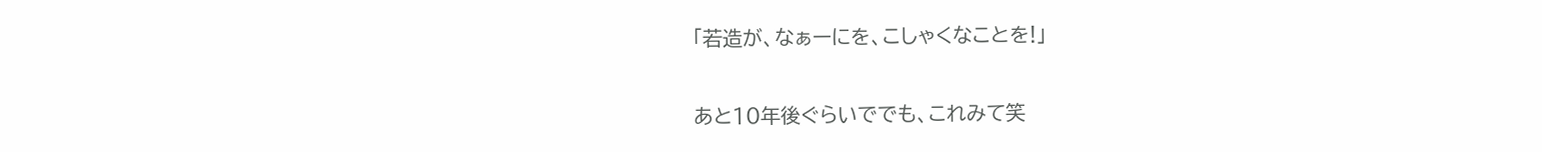「若造が、なぁーにを、こしゃくなことを!」


あと10年後ぐらいででも、これみて笑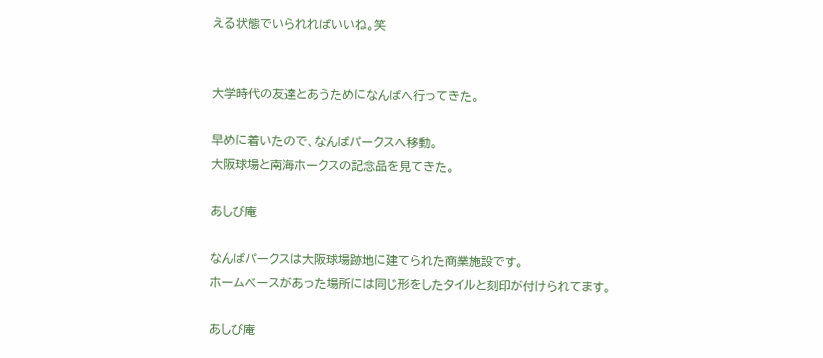える状態でいられればいいね。笑


大学時代の友達とあうためになんばへ行ってきた。

早めに着いたので、なんばパークスへ移動。
大阪球場と南海ホークスの記念品を見てきた。

あしび庵

なんばパークスは大阪球場跡地に建てられた商業施設です。
ホームベースがあった場所には同じ形をしたタイルと刻印が付けられてます。

あしび庵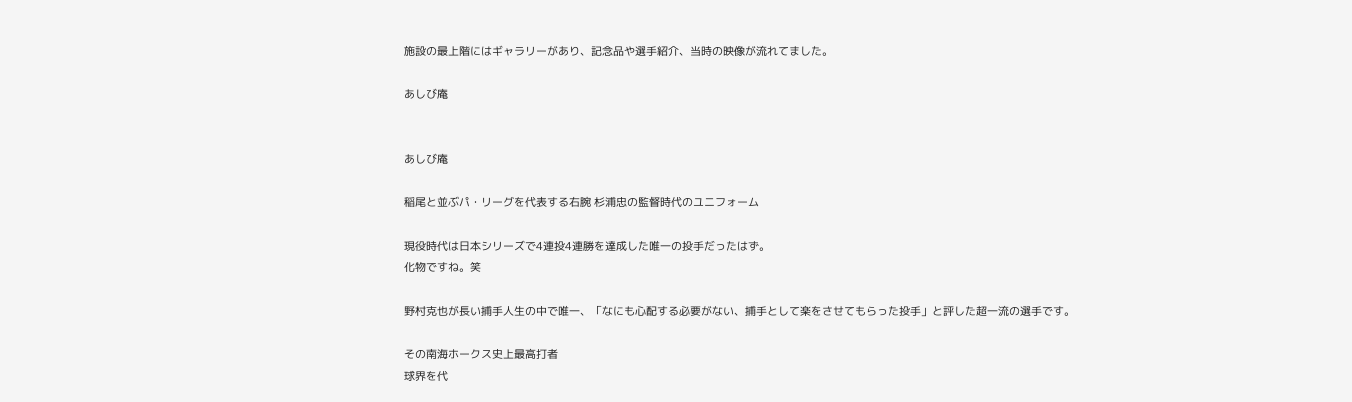施設の最上階にはギャラリーがあり、記念品や選手紹介、当時の映像が流れてました。

あしび庵


あしび庵

稲尾と並ぶパ・リーグを代表する右腕 杉浦忠の監督時代のユニフォーム

現役時代は日本シリーズで4連投4連勝を達成した唯一の投手だったはず。
化物ですね。笑

野村克也が長い捕手人生の中で唯一、「なにも心配する必要がない、捕手として楽をさせてもらった投手」と評した超一流の選手です。

その南海ホークス史上最高打者
球界を代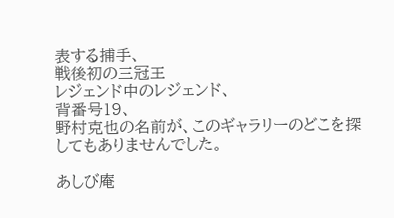表する捕手、
戦後初の三冠王
レジェンド中のレジェンド、
背番号19、
野村克也の名前が、このギャラリーのどこを探してもありませんでした。

あしび庵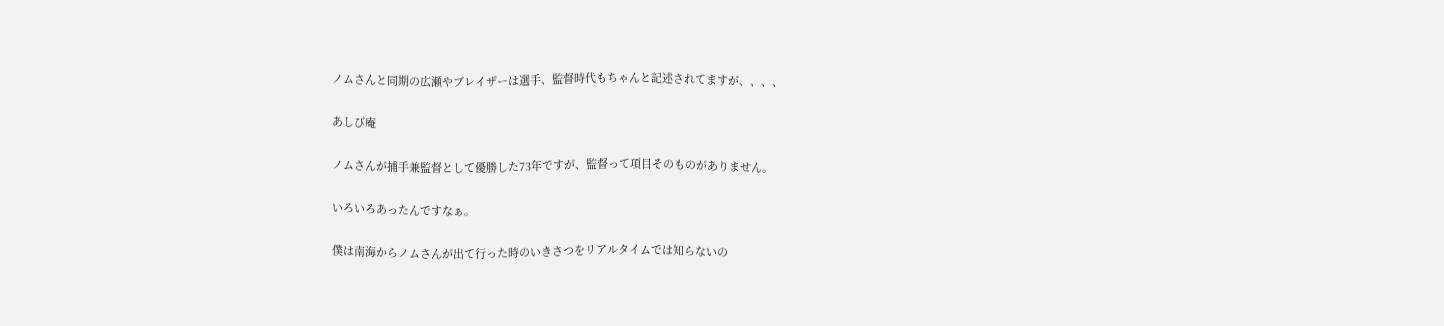ノムさんと同期の広瀬やブレイザーは選手、監督時代もちゃんと記述されてますが、、、、

あしび庵

ノムさんが捕手兼監督として優勝した73年ですが、監督って項目そのものがありません。

いろいろあったんですなぁ。

僕は南海からノムさんが出て行った時のいきさつをリアルタイムでは知らないの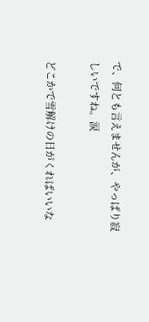で、何とも言えませんが、やっぱり寂しいですね。涙

どこかで雪解けの日がくればいいな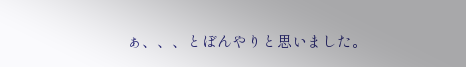ぁ、、、とぼんやりと思いました。